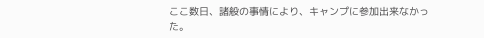ここ数日、諸般の事情により、キャンプに参加出来なかった。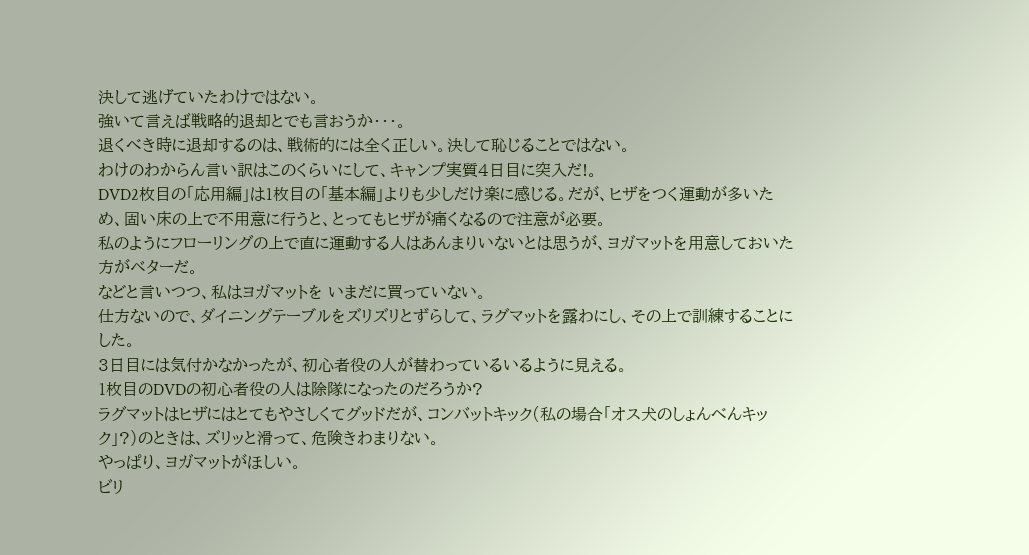決して逃げていたわけではない。
強いて言えば戦略的退却とでも言おうか・・・。
退くべき時に退却するのは、戦術的には全く正しい。決して恥じることではない。
わけのわからん言い訳はこのくらいにして、キャンプ実質4日目に突入だ!。
DVD2枚目の「応用編」は1枚目の「基本編」よりも少しだけ楽に感じる。だが、ヒザをつく運動が多いため、固い床の上で不用意に行うと、とってもヒザが痛くなるので注意が必要。
私のようにフローリングの上で直に運動する人はあんまりいないとは思うが、ヨガマットを用意しておいた方がベターだ。
などと言いつつ、私はヨガマットを いまだに買っていない。
仕方ないので、ダイニングテーブルをズリズリとずらして、ラグマットを露わにし、その上で訓練することにした。
3日目には気付かなかったが、初心者役の人が替わっているいるように見える。
1枚目のDVDの初心者役の人は除隊になったのだろうか?
ラグマットはヒザにはとてもやさしくてグッドだが、コンバットキック(私の場合「オス犬のしょんべんキック」?)のときは、ズリッと滑って、危険きわまりない。
やっぱり、ヨガマットがほしい。
ビリ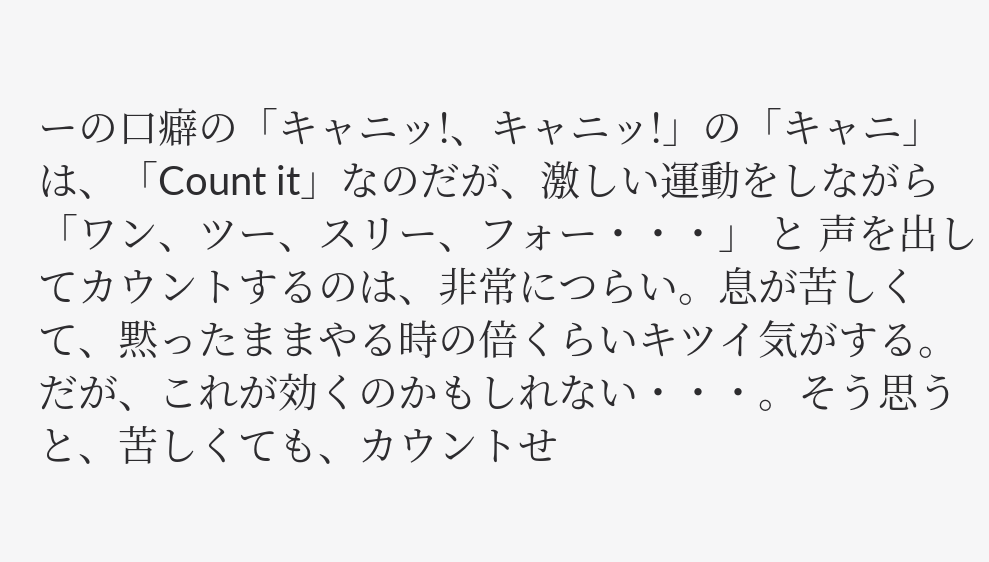ーの口癖の「キャニッ!、キャニッ!」の「キャニ」は、「Count it」なのだが、激しい運動をしながら「ワン、ツー、スリー、フォー・・・」 と 声を出してカウントするのは、非常につらい。息が苦しくて、黙ったままやる時の倍くらいキツイ気がする。
だが、これが効くのかもしれない・・・。そう思うと、苦しくても、カウントせ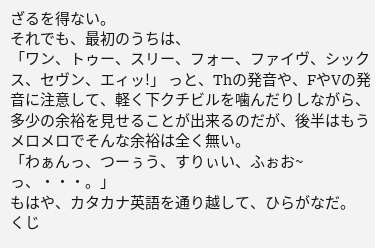ざるを得ない。
それでも、最初のうちは、
「ワン、トゥー、スリー、フォー、ファイヴ、シックス、セヴン、エィッ!」 っと、Thの発音や、FやVの発音に注意して、軽く下クチビルを噛んだりしながら、多少の余裕を見せることが出来るのだが、後半はもうメロメロでそんな余裕は全く無い。
「わぁんっ、つーぅう、すりぃい、ふぉお~っ、・・・。」
もはや、カタカナ英語を通り越して、ひらがなだ。
くじ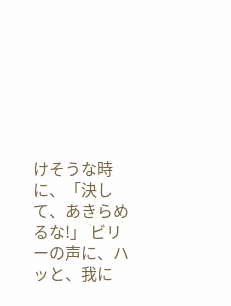けそうな時に、「決して、あきらめるな!」 ビリーの声に、ハッと、我に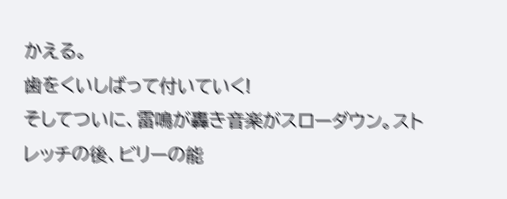かえる。
歯をくいしばって付いていく!
そしてついに、雷鳴が轟き音楽がスローダウン。ストレッチの後、ビリーの能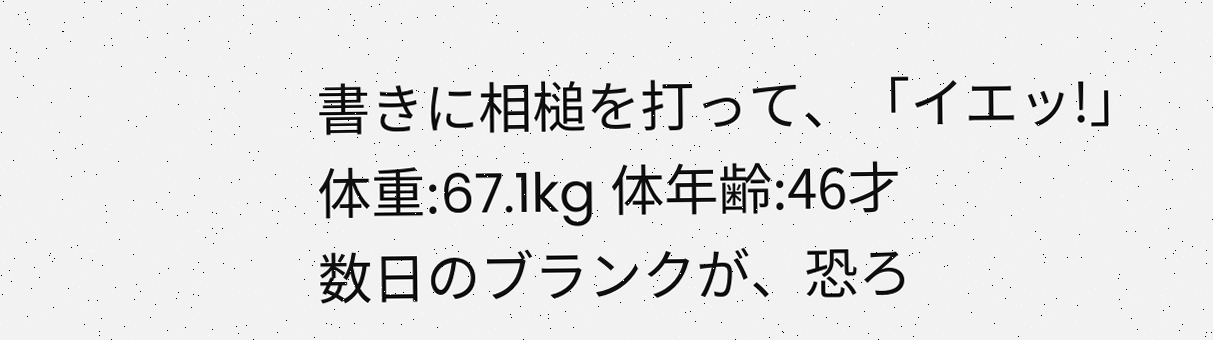書きに相槌を打って、「イエッ!」
体重:67.1kg 体年齢:46才
数日のブランクが、恐ろ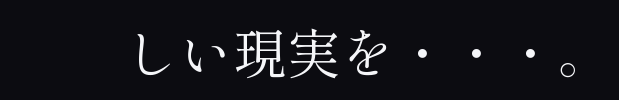しい現実を・・・。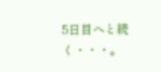5日目へと続く・・・。